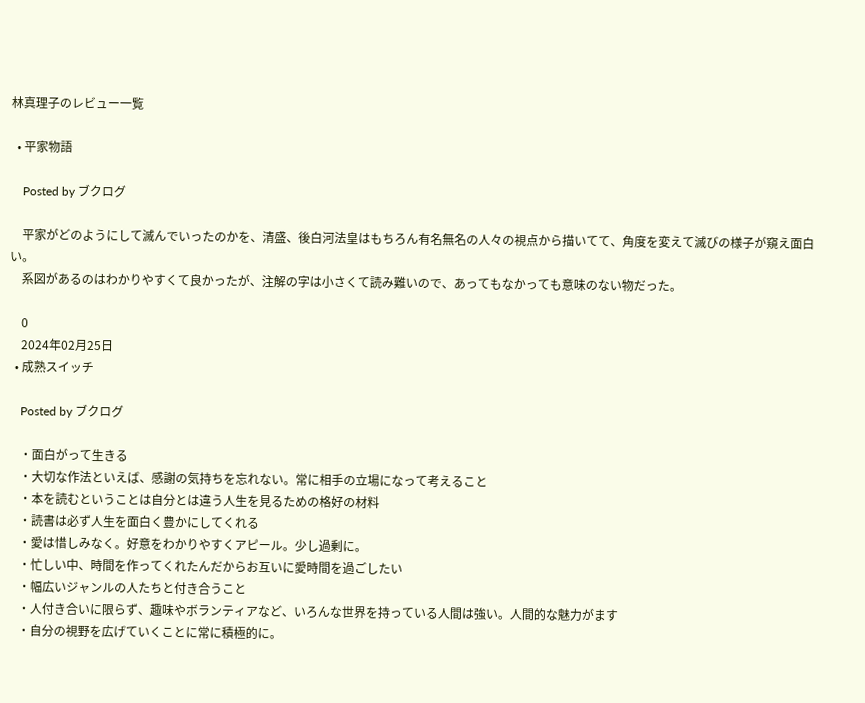林真理子のレビュー一覧

  • 平家物語

    Posted by ブクログ

    平家がどのようにして滅んでいったのかを、清盛、後白河法皇はもちろん有名無名の人々の視点から描いてて、角度を変えて滅びの様子が窺え面白い。
    系図があるのはわかりやすくて良かったが、注解の字は小さくて読み難いので、あってもなかっても意味のない物だった。

    0
    2024年02月25日
  • 成熟スイッチ

    Posted by ブクログ

    ・面白がって生きる
    ・大切な作法といえば、感謝の気持ちを忘れない。常に相手の立場になって考えること
    ・本を読むということは自分とは違う人生を見るための格好の材料
    ・読書は必ず人生を面白く豊かにしてくれる
    ・愛は惜しみなく。好意をわかりやすくアピール。少し過剰に。
    ・忙しい中、時間を作ってくれたんだからお互いに愛時間を過ごしたい
    ・幅広いジャンルの人たちと付き合うこと
    ・人付き合いに限らず、趣味やボランティアなど、いろんな世界を持っている人間は強い。人間的な魅力がます
    ・自分の視野を広げていくことに常に積極的に。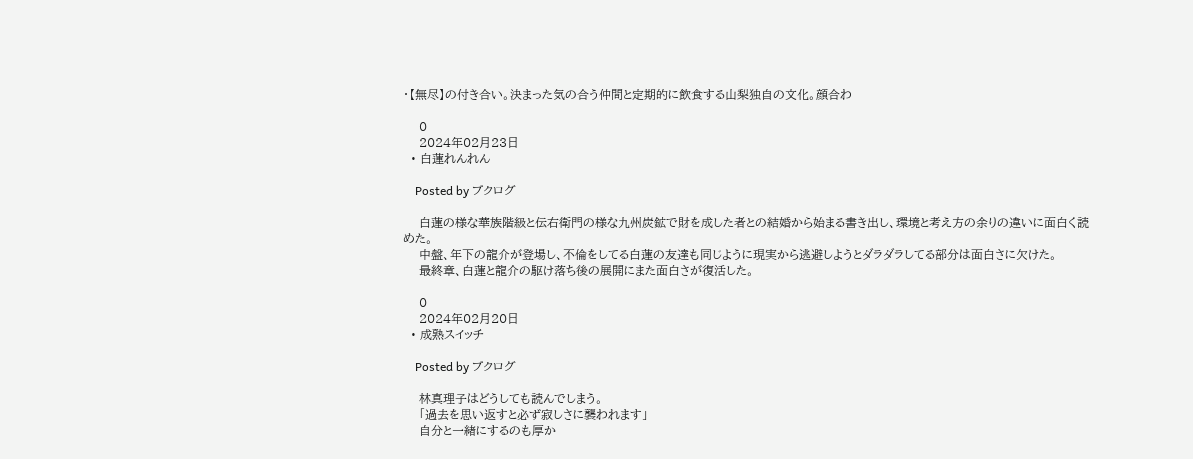・【無尽】の付き合い。決まった気の合う仲間と定期的に飲食する山梨独自の文化。顔合わ

    0
    2024年02月23日
  • 白蓮れんれん

    Posted by ブクログ

    白蓮の様な華族階級と伝右衛門の様な九州炭鉱で財を成した者との結婚から始まる書き出し、環境と考え方の余りの違いに面白く読めた。
    中盤、年下の龍介が登場し、不倫をしてる白蓮の友達も同じように現実から逃避しようとダラダラしてる部分は面白さに欠けた。
    最終章、白蓮と龍介の駆け落ち後の展開にまた面白さが復活した。

    0
    2024年02月20日
  • 成熟スイッチ

    Posted by ブクログ

    林真理子はどうしても読んでしまう。
    「過去を思い返すと必ず寂しさに襲われます」
    自分と一緒にするのも厚か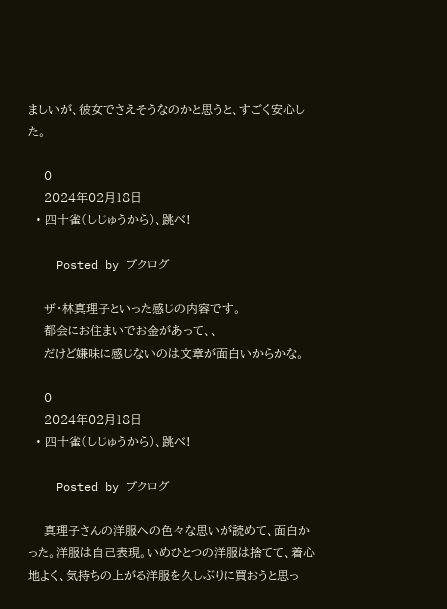ましいが、彼女でさえそうなのかと思うと、すごく安心した。

    0
    2024年02月18日
  • 四十雀(しじゅうから)、跳べ!

    Posted by ブクログ

    ザ・林真理子といった感じの内容です。
    都会にお住まいでお金があって、、
    だけど嫌味に感じないのは文章が面白いからかな。

    0
    2024年02月18日
  • 四十雀(しじゅうから)、跳べ!

    Posted by ブクログ

    真理子さんの洋服への色々な思いが読めて、面白かった。洋服は自己表現。いめひとつの洋服は捨てて、着心地よく、気持ちの上がる洋服を久しぶりに買おうと思っ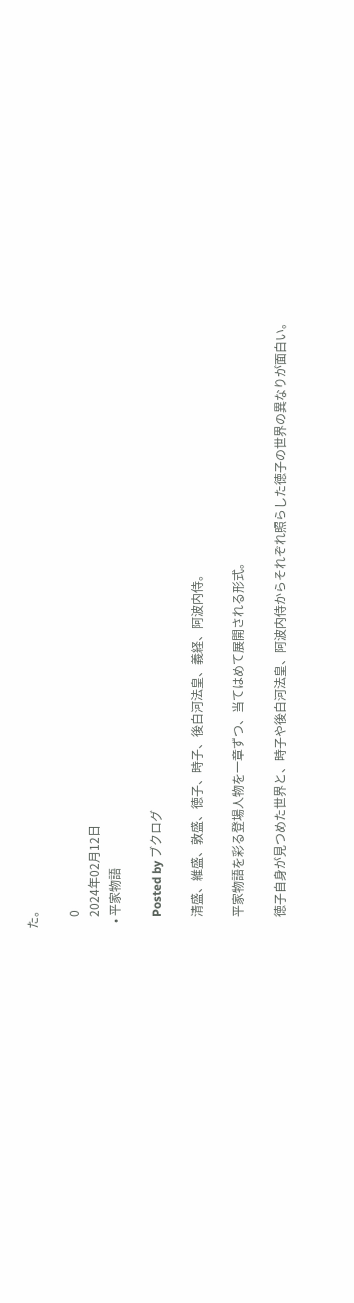た。

    0
    2024年02月12日
  • 平家物語

    Posted by ブクログ

    清盛、維盛、敦盛、徳子、時子、後白河法皇、義経、阿波内侍。

    平家物語を彩る登場人物を一章ずつ、当てはめて展開される形式。

    徳子自身が見つめた世界と、時子や後白河法皇、阿波内侍からそれぞれ照らした徳子の世界の異なりが面白い。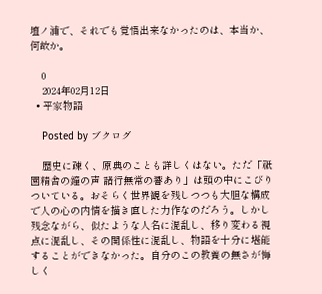壇ノ浦で、それでも覚悟出来なかったのは、本当か、何故か。

    0
    2024年02月12日
  • 平家物語

    Posted by ブクログ

    歴史に疎く、原典のことも詳しくはない。ただ「祇園精舎の鐘の声 諸行無常の響あり」は頭の中にこびりついている。おそらく世界観を残しつつも大胆な構成で人の心の内情を描き直した力作なのだろう。しかし残念ながら、似たような人名に混乱し、移り変わる視点に混乱し、その関係性に混乱し、物語を十分に堪能することができなかった。自分のこの教養の無さが悔しく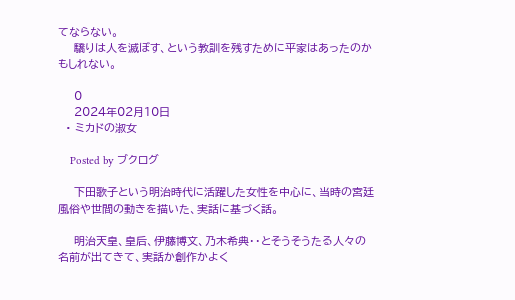てならない。
    驕りは人を滅ぼす、という教訓を残すために平家はあったのかもしれない。

    0
    2024年02月10日
  • ミカドの淑女

    Posted by ブクログ

    下田歌子という明治時代に活躍した女性を中心に、当時の宮廷風俗や世間の動きを描いた、実話に基づく話。

    明治天皇、皇后、伊藤博文、乃木希典・・とそうそうたる人々の名前が出てきて、実話か創作かよく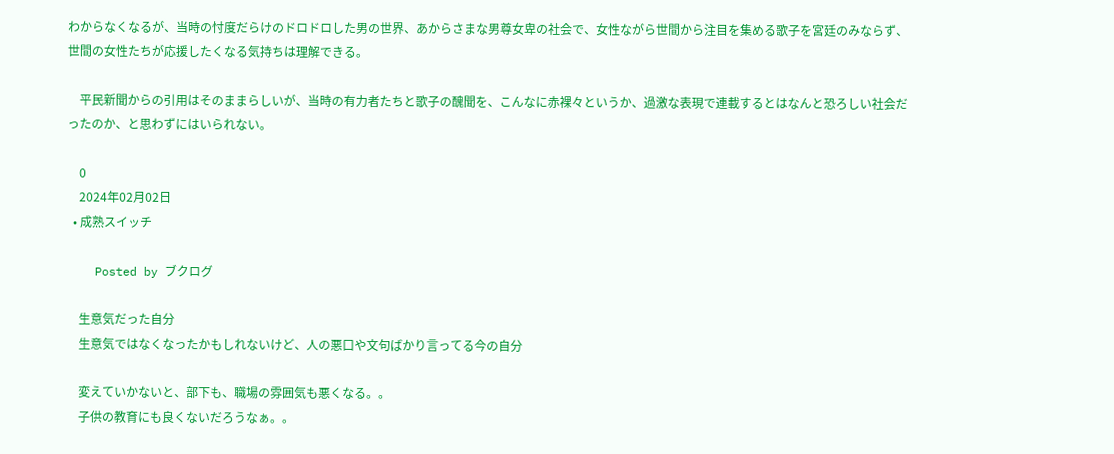わからなくなるが、当時の忖度だらけのドロドロした男の世界、あからさまな男尊女卑の社会で、女性ながら世間から注目を集める歌子を宮廷のみならず、世間の女性たちが応援したくなる気持ちは理解できる。

    平民新聞からの引用はそのままらしいが、当時の有力者たちと歌子の醜聞を、こんなに赤裸々というか、過激な表現で連載するとはなんと恐ろしい社会だったのか、と思わずにはいられない。

    0
    2024年02月02日
  • 成熟スイッチ

    Posted by ブクログ

    生意気だった自分
    生意気ではなくなったかもしれないけど、人の悪口や文句ばかり言ってる今の自分

    変えていかないと、部下も、職場の雰囲気も悪くなる。。
    子供の教育にも良くないだろうなぁ。。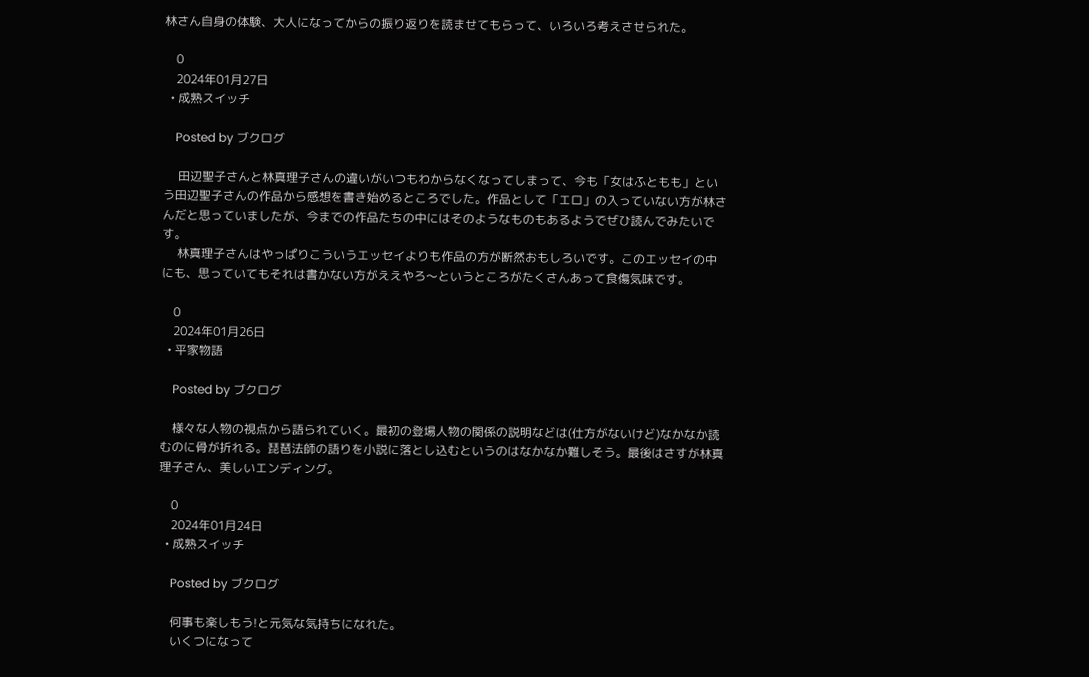林さん自身の体験、大人になってからの振り返りを読ませてもらって、いろいろ考えさせられた。

    0
    2024年01月27日
  • 成熟スイッチ

    Posted by ブクログ

     田辺聖子さんと林真理子さんの違いがいつもわからなくなってしまって、今も「女はふともも」という田辺聖子さんの作品から感想を書き始めるところでした。作品として「エロ」の入っていない方が林さんだと思っていましたが、今までの作品たちの中にはそのようなものもあるようでぜひ読んでみたいです。
     林真理子さんはやっぱりこういうエッセイよりも作品の方が断然おもしろいです。このエッセイの中にも、思っていてもそれは書かない方がええやろ〜というところがたくさんあって食傷気味です。

    0
    2024年01月26日
  • 平家物語

    Posted by ブクログ

    様々な人物の視点から語られていく。最初の登場人物の関係の説明などは(仕方がないけど)なかなか読むのに骨が折れる。琵琶法師の語りを小説に落とし込むというのはなかなか難しそう。最後はさすが林真理子さん、美しいエンディング。

    0
    2024年01月24日
  • 成熟スイッチ

    Posted by ブクログ

    何事も楽しもう!と元気な気持ちになれた。
    いくつになって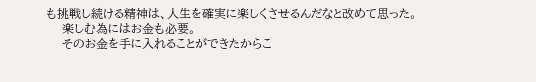も挑戦し続ける精神は、人生を確実に楽しくさせるんだなと改めて思った。
    楽しむ為にはお金も必要。
    そのお金を手に入れることができたからこ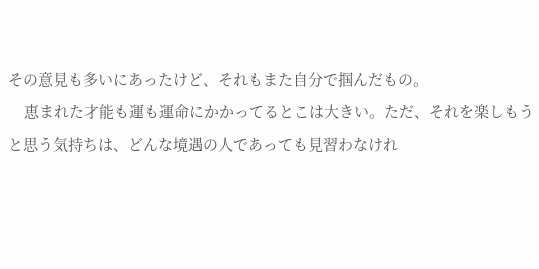その意見も多いにあったけど、それもまた自分で掴んだもの。
    恵まれた才能も運も運命にかかってるとこは大きい。ただ、それを楽しもうと思う気持ちは、どんな境遇の人であっても見習わなけれ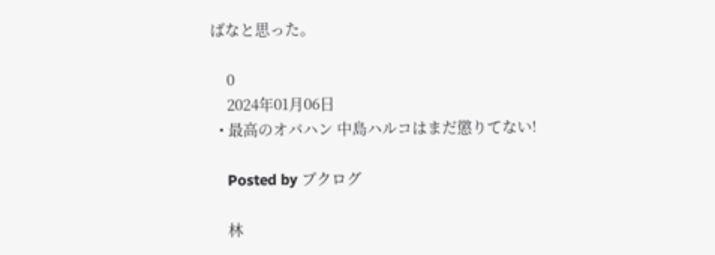ばなと思った。

    0
    2024年01月06日
  • 最高のオバハン 中島ハルコはまだ懲りてない!

    Posted by ブクログ

    林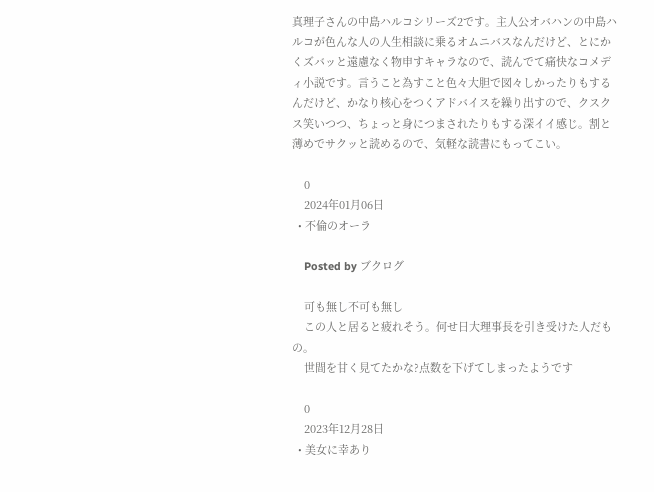真理子さんの中島ハルコシリーズ2です。主人公オバハンの中島ハルコが色んな人の人生相談に乗るオムニバスなんだけど、とにかくズバッと遠慮なく物申すキャラなので、読んでて痛快なコメディ小説です。言うこと為すこと色々大胆で図々しかったりもするんだけど、かなり核心をつくアドバイスを繰り出すので、クスクス笑いつつ、ちょっと身につまされたりもする深イイ感じ。割と薄めでサクッと読めるので、気軽な読書にもってこい。

    0
    2024年01月06日
  • 不倫のオーラ

    Posted by ブクログ

    可も無し不可も無し
    この人と居ると疲れそう。何せ日大理事長を引き受けた人だもの。
    世間を甘く見てたかな?点数を下げてしまったようです

    0
    2023年12月28日
  • 美女に幸あり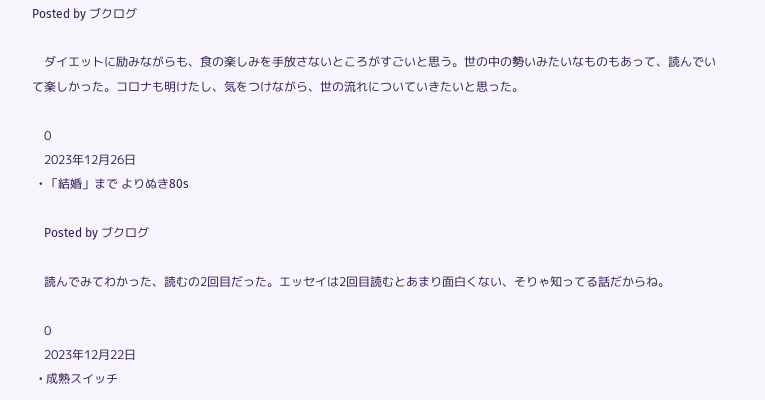Posted by ブクログ

    ダイエットに励みながらも、食の楽しみを手放さないところがすごいと思う。世の中の勢いみたいなものもあって、読んでいて楽しかった。コロナも明けたし、気をつけながら、世の流れについていきたいと思った。

    0
    2023年12月26日
  • 「結婚」まで よりぬき80s

    Posted by ブクログ

    読んでみてわかった、読むの2回目だった。エッセイは2回目読むとあまり面白くない、そりゃ知ってる話だからね。

    0
    2023年12月22日
  • 成熟スイッチ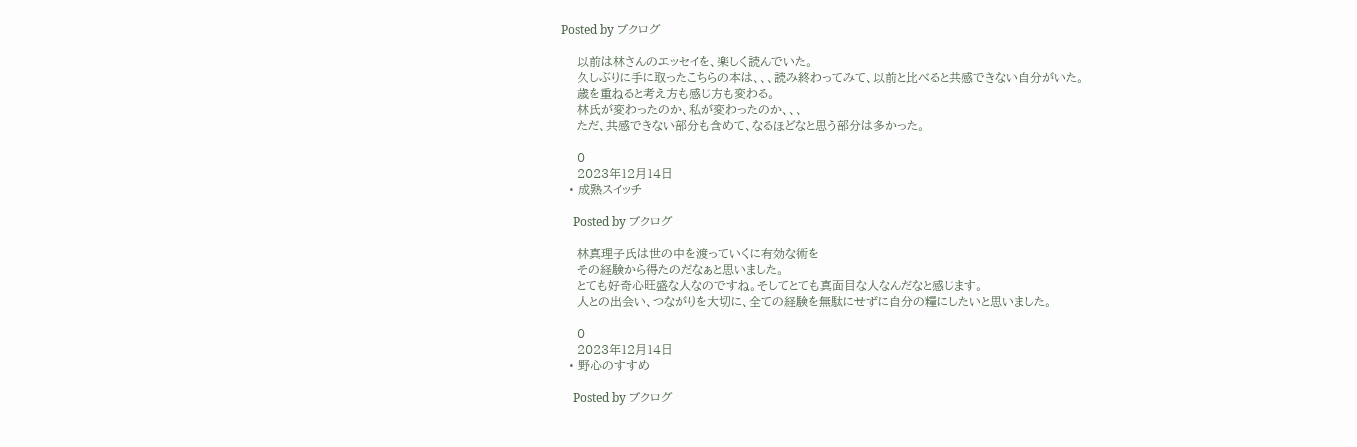Posted by ブクログ

    以前は林さんのエッセイを、楽しく読んでいた。
    久しぶりに手に取ったこちらの本は、、、読み終わってみて、以前と比べると共感できない自分がいた。
    歳を重ねると考え方も感じ方も変わる。
    林氏が変わったのか、私が変わったのか、、、
    ただ、共感できない部分も含めて、なるほどなと思う部分は多かった。

    0
    2023年12月14日
  • 成熟スイッチ

    Posted by ブクログ

    林真理子氏は世の中を渡っていくに有効な術を
    その経験から得たのだなぁと思いました。
    とても好奇心旺盛な人なのですね。そしてとても真面目な人なんだなと感じます。
    人との出会い、つながりを大切に、全ての経験を無駄にせずに自分の糧にしたいと思いました。

    0
    2023年12月14日
  • 野心のすすめ

    Posted by ブクログ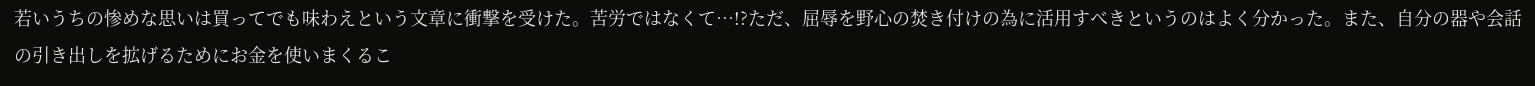若いうちの惨めな思いは買ってでも味わえという文章に衝撃を受けた。苦労ではなくて…!?ただ、屈辱を野心の焚き付けの為に活用すべきというのはよく分かった。また、自分の器や会話の引き出しを拡げるためにお金を使いまくるこ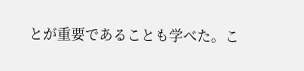とが重要であることも学べた。こ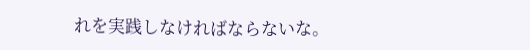れを実践しなければならないな。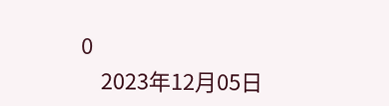0
    2023年12月05日